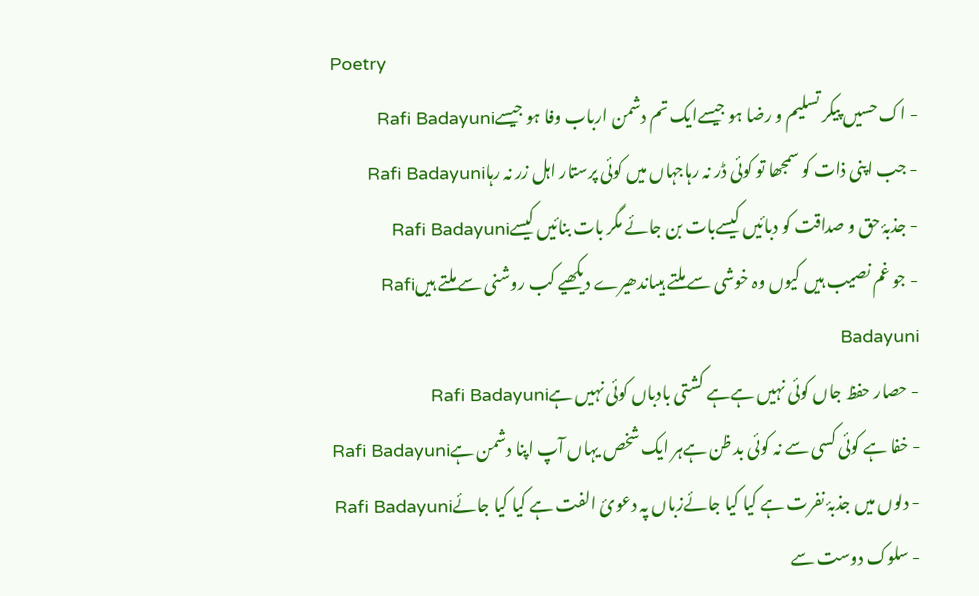Poetry
- اک حسیں پیکر تسلیم و رضا ہو جیسےایک تم دشمن ارباب وفا ہو جیسےRafi Badayuni
- جب اپنی ذات کو سمجھا تو کوئی ڈر نہ رہاجہاں میں کوئی پرستار اہل زر نہ رہاRafi Badayuni
- جذبۂ حق و صداقت کو دبائیں کیسےبات بن جائے مگر بات بنائیں کیسےRafi Badayuni
- جو غم نصیب ہیں کیوں وہ خوشی سے ملتے ہیںاندھیرے دیکھیے کب روشنی سے ملتے ہیںRafi Badayuni
- حصار حفظ جاں کوئی نہیں ہےہے کشتی بادباں کوئی نہیں ہےRafi Badayuni
- خفا ہے کوئی کسی سے نہ کوئی بد ظن ہےہر ایک شخص یہاں آپ اپنا دشمن ہےRafi Badayuni
- دلوں میں جذبۂ نفرت ہے کیا کیا جائےزباں پہ دعویٔ الفت ہے کیا کیا جائےRafi Badayuni
- سلوک دوست سے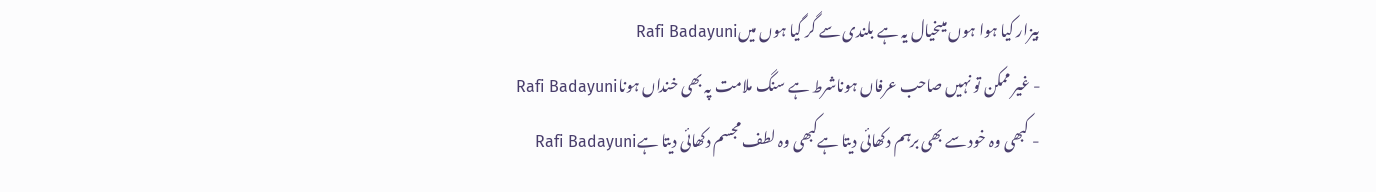بیزار کیا ہوا ہوں میںخیال یہ ہے بلندی سے گر گیا ہوں میںRafi Badayuni
- غیر ممکن تو نہیں صاحب عرفاں ہوناشرط ہے سنگ ملامت پہ بھی خنداں ہوناRafi Badayuni
- کبھی وہ خود سے بھی برہم دکھائی دیتا ہےکبھی وہ لطف مجسم دکھائی دیتا ہےRafi Badayuni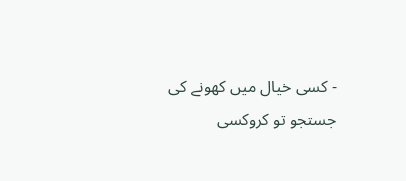- کسی خیال میں کھونے کی جستجو تو کروکسی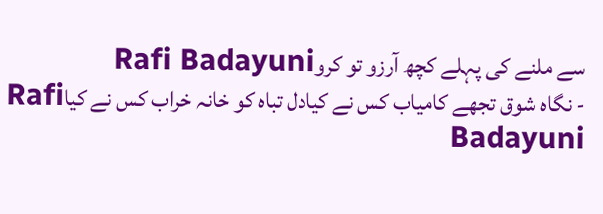سے ملنے کی پہلے کچھ آرزو تو کروRafi Badayuni
- نگاہ شوق تجھے کامیاب کس نے کیادل تباہ کو خانہ خراب کس نے کیاRafi Badayuni